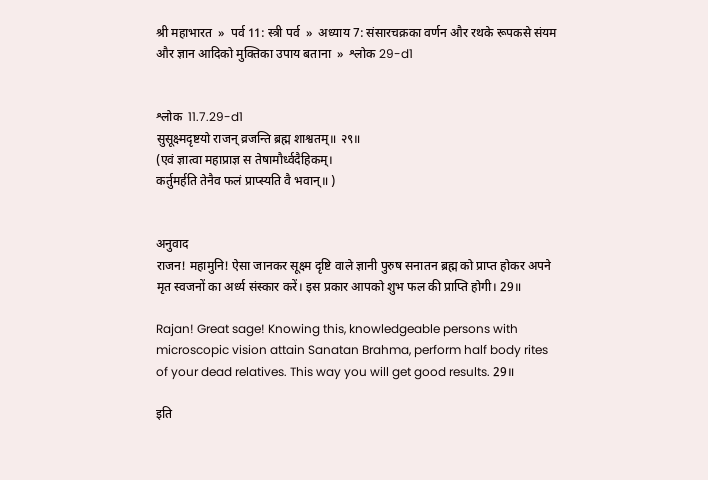श्री महाभारत  »  पर्व 11: स्त्री पर्व  »  अध्याय 7: संसारचक्रका वर्णन और रथके रूपकसे संयम और ज्ञान आदिको मुक्तिका उपाय बताना  »  श्लोक 29-d1


श्लोक  11.7.29-d1
सुसूक्ष्मदृष्टयो राजन् व्रजन्ति ब्रह्म शाश्वतम्॥ २९॥
(एवं ज्ञात्वा महाप्राज्ञ स तेषामौर्ध्वदैहिकम्।
कर्तुमर्हति तेनैव फलं प्राप्स्यति वै भवान्॥ )


अनुवाद
राजन! महामुनि! ऐसा जानकर सूक्ष्म दृष्टि वाले ज्ञानी पुरुष सनातन ब्रह्म को प्राप्त होकर अपने मृत स्वजनों का अर्ध्य संस्कार करें। इस प्रकार आपको शुभ फल की प्राप्ति होगी। 29॥

Rajan! Great sage! Knowing this, knowledgeable persons with microscopic vision attain Sanatan Brahma, perform half body rites of your dead relatives. This way you will get good results. 29॥

इति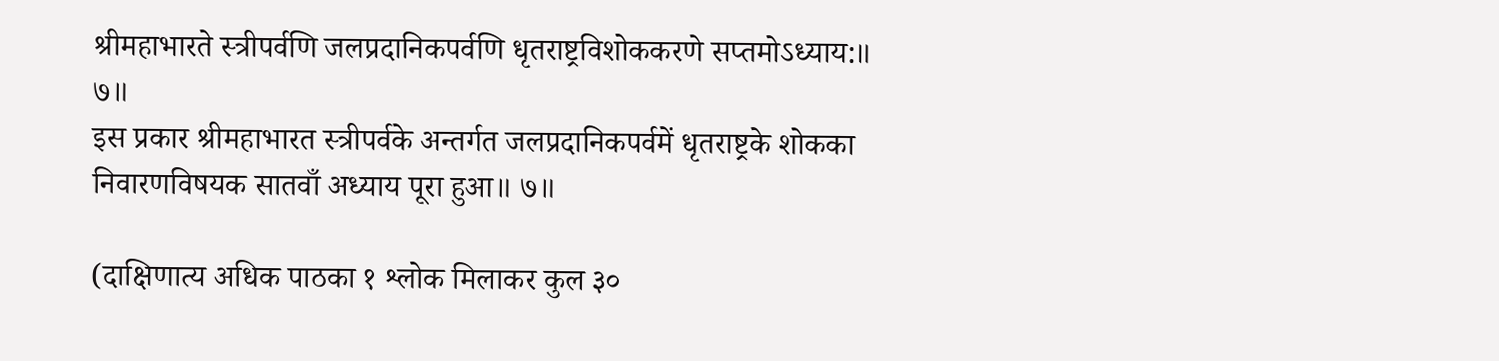श्रीमहाभारते स्त्रीपर्वणि जलप्रदानिकपर्वणि धृतराष्ट्रविशोककरणे सप्तमोऽध्याय:॥ ७॥
इस प्रकार श्रीमहाभारत स्त्रीपर्वके अन्तर्गत जलप्रदानिकपर्वमें धृतराष्ट्रके शोकका निवारणविषयक सातवाँ अध्याय पूरा हुआ॥ ७॥

(दाक्षिणात्य अधिक पाठका १ श्लोक मिलाकर कुल ३०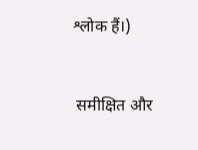श्लोक हैं।)


 समीक्षित और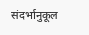संदर्भानुकूल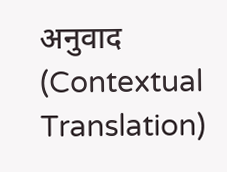अनुवाद (Contextual Translation)